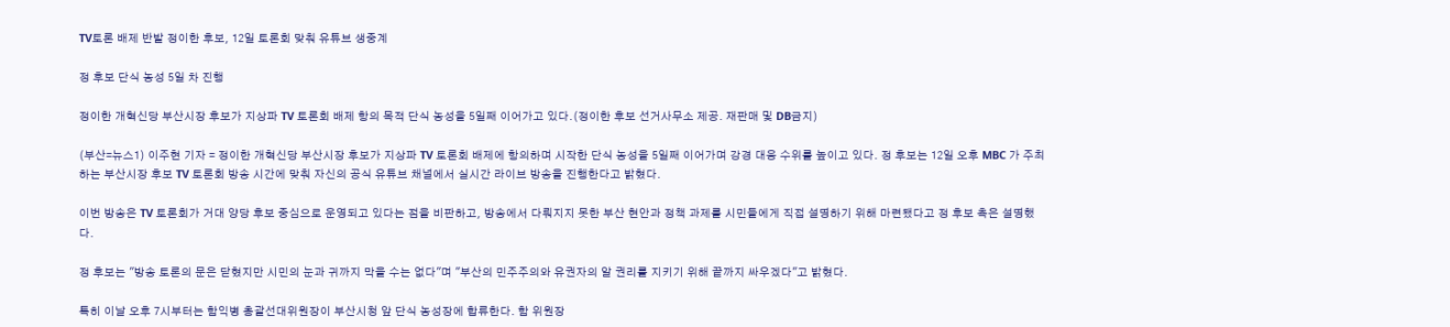TV토론 배제 반발 정이한 후보, 12일 토론회 맞춰 유튜브 생중계

정 후보 단식 농성 5일 차 진행

정이한 개혁신당 부산시장 후보가 지상파 TV 토론회 배제 항의 목적 단식 농성을 5일째 이어가고 있다.(정이한 후보 선거사무소 제공. 재판매 및 DB금지)

(부산=뉴스1) 이주현 기자 = 정이한 개혁신당 부산시장 후보가 지상파 TV 토론회 배제에 항의하며 시작한 단식 농성을 5일째 이어가며 강경 대응 수위를 높이고 있다. 정 후보는 12일 오후 MBC 가 주최하는 부산시장 후보 TV 토론회 방송 시간에 맞춰 자신의 공식 유튜브 채널에서 실시간 라이브 방송을 진행한다고 밝혔다.

이번 방송은 TV 토론회가 거대 양당 후보 중심으로 운영되고 있다는 점을 비판하고, 방송에서 다뤄지지 못한 부산 현안과 정책 과제를 시민들에게 직접 설명하기 위해 마련됐다고 정 후보 측은 설명했다.

정 후보는 "방송 토론의 문은 닫혔지만 시민의 눈과 귀까지 막을 수는 없다"며 "부산의 민주주의와 유권자의 알 권리를 지키기 위해 끝까지 싸우겠다"고 밝혔다.

특히 이날 오후 7시부터는 함익병 총괄선대위원장이 부산시청 앞 단식 농성장에 합류한다. 함 위원장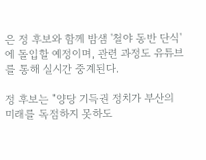은 정 후보와 함께 밤샘 '철야 동반 단식'에 돌입할 예정이며, 관련 과정도 유튜브를 통해 실시간 중계된다.

정 후보는 "양당 기득권 정치가 부산의 미래를 독점하지 못하도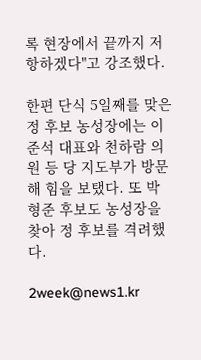록 현장에서 끝까지 저항하겠다"고 강조했다.

한편 단식 5일째를 맞은 정 후보 농성장에는 이준석 대표와 천하람 의원 등 당 지도부가 방문해 힘을 보탰다. 또 박형준 후보도 농성장을 찾아 정 후보를 격려했다.

2week@news1.kr